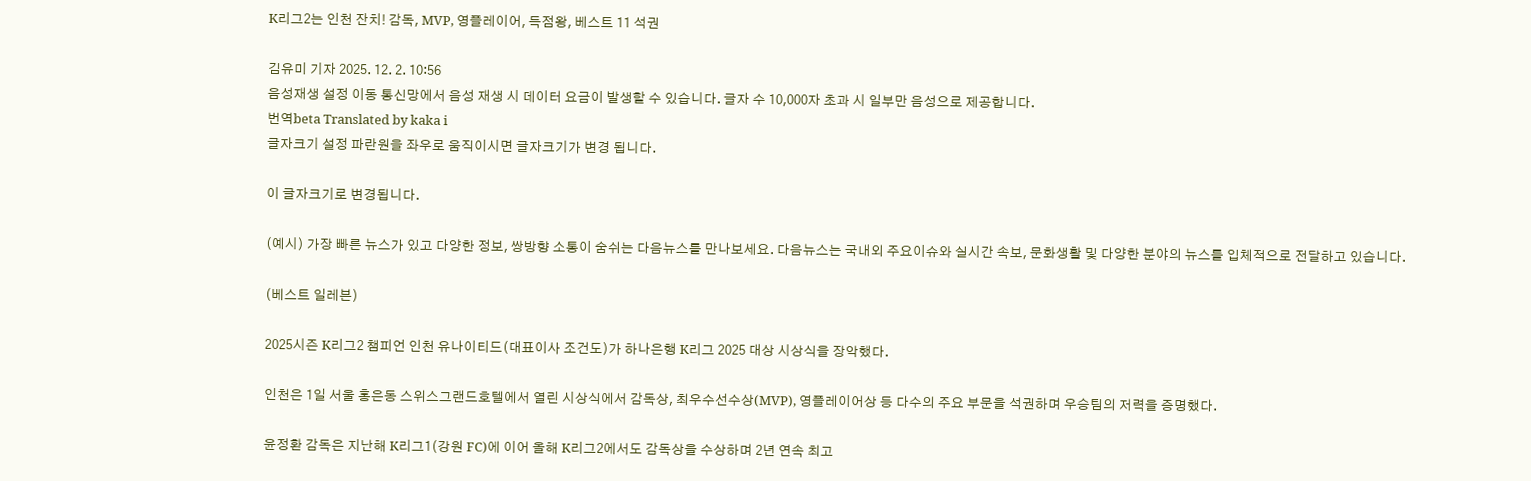K리그2는 인천 잔치! 감독, MVP, 영플레이어, 득점왕, 베스트 11 석권

김유미 기자 2025. 12. 2. 10:56
음성재생 설정 이동 통신망에서 음성 재생 시 데이터 요금이 발생할 수 있습니다. 글자 수 10,000자 초과 시 일부만 음성으로 제공합니다.
번역beta Translated by kaka i
글자크기 설정 파란원을 좌우로 움직이시면 글자크기가 변경 됩니다.

이 글자크기로 변경됩니다.

(예시) 가장 빠른 뉴스가 있고 다양한 정보, 쌍방향 소통이 숨쉬는 다음뉴스를 만나보세요. 다음뉴스는 국내외 주요이슈와 실시간 속보, 문화생활 및 다양한 분야의 뉴스를 입체적으로 전달하고 있습니다.

(베스트 일레븐)

2025시즌 K리그2 챔피언 인천 유나이티드(대표이사 조건도)가 하나은행 K리그 2025 대상 시상식을 장악했다.

인천은 1일 서울 홍은동 스위스그랜드호텔에서 열린 시상식에서 감독상, 최우수선수상(MVP), 영플레이어상 등 다수의 주요 부문을 석권하며 우승팀의 저력을 증명했다.

윤정환 감독은 지난해 K리그1(강원 FC)에 이어 올해 K리그2에서도 감독상을 수상하며 2년 연속 최고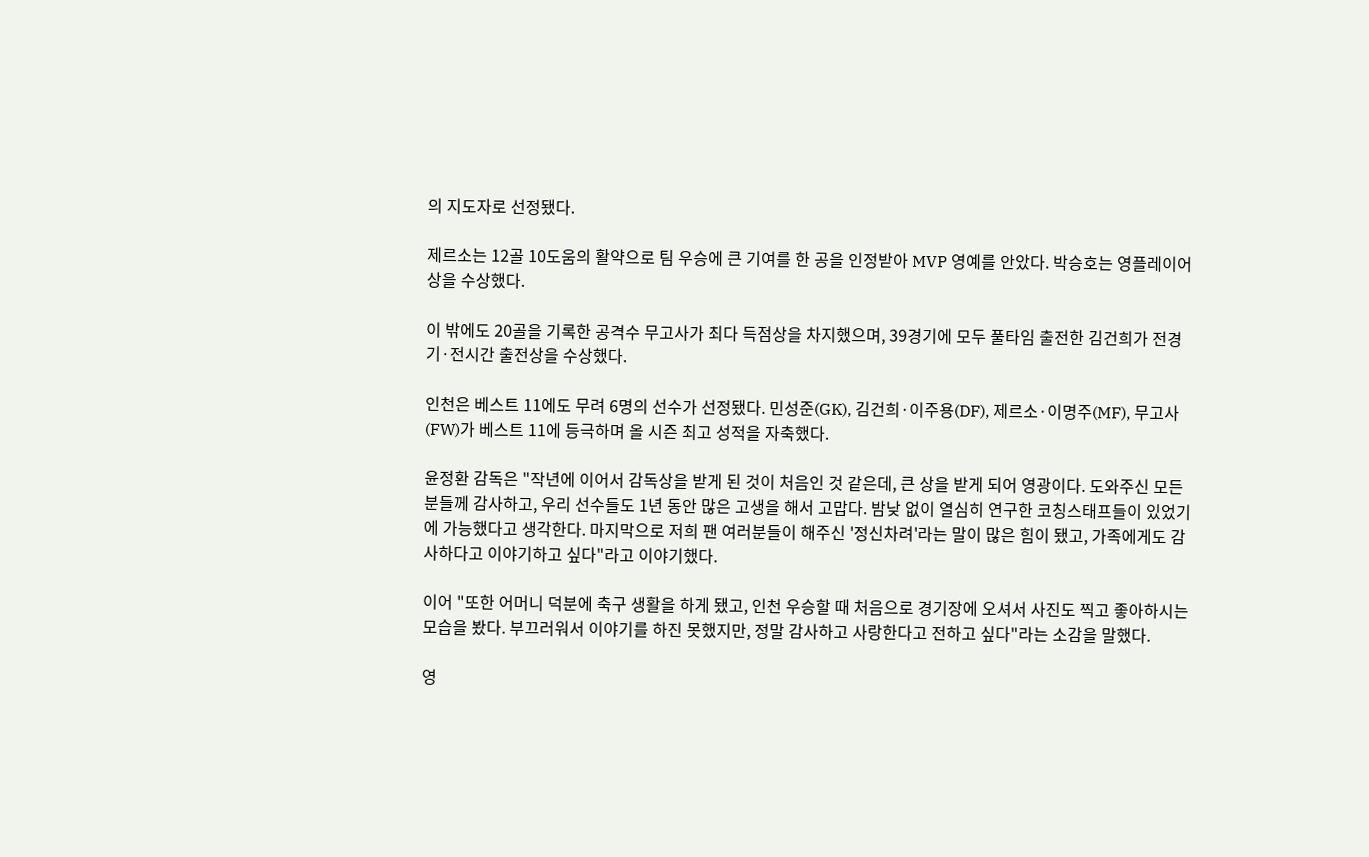의 지도자로 선정됐다.

제르소는 12골 10도움의 활약으로 팀 우승에 큰 기여를 한 공을 인정받아 MVP 영예를 안았다. 박승호는 영플레이어상을 수상했다.

이 밖에도 20골을 기록한 공격수 무고사가 최다 득점상을 차지했으며, 39경기에 모두 풀타임 출전한 김건희가 전경기·전시간 출전상을 수상했다.

인천은 베스트 11에도 무려 6명의 선수가 선정됐다. 민성준(GK), 김건희·이주용(DF), 제르소·이명주(MF), 무고사(FW)가 베스트 11에 등극하며 올 시즌 최고 성적을 자축했다.

윤정환 감독은 "작년에 이어서 감독상을 받게 된 것이 처음인 것 같은데, 큰 상을 받게 되어 영광이다. 도와주신 모든 분들께 감사하고, 우리 선수들도 1년 동안 많은 고생을 해서 고맙다. 밤낮 없이 열심히 연구한 코칭스태프들이 있었기에 가능했다고 생각한다. 마지막으로 저희 팬 여러분들이 해주신 '정신차려'라는 말이 많은 힘이 됐고, 가족에게도 감사하다고 이야기하고 싶다"라고 이야기했다.

이어 "또한 어머니 덕분에 축구 생활을 하게 됐고, 인천 우승할 때 처음으로 경기장에 오셔서 사진도 찍고 좋아하시는 모습을 봤다. 부끄러워서 이야기를 하진 못했지만, 정말 감사하고 사랑한다고 전하고 싶다"라는 소감을 말했다.

영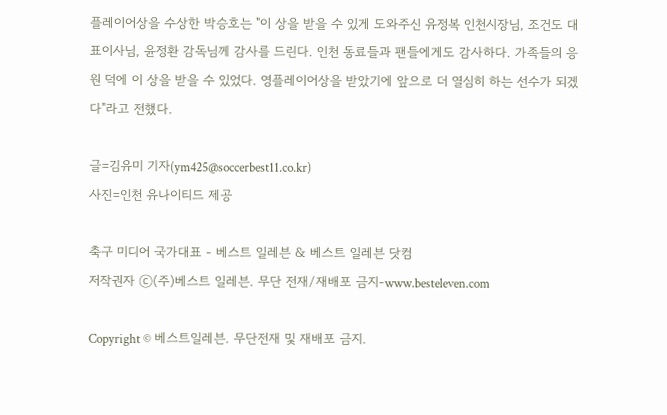플레이어상을 수상한 박승호는 "이 상을 받을 수 있게 도와주신 유정복 인천시장님, 조건도 대표이사님, 윤정환 감독님께 감사를 드린다. 인천 동료들과 팬들에게도 감사하다. 가족들의 응원 덕에 이 상을 받을 수 있었다. 영플레이어상을 받았기에 앞으로 더 열심히 하는 선수가 되겠다"라고 전했다.

글=김유미 기자(ym425@soccerbest11.co.kr)
사진=인천 유나이티드 제공

축구 미디어 국가대표 - 베스트 일레븐 & 베스트 일레븐 닷컴
저작권자 ⓒ(주)베스트 일레븐. 무단 전재/재배포 금지-www.besteleven.com

Copyright © 베스트일레븐. 무단전재 및 재배포 금지.